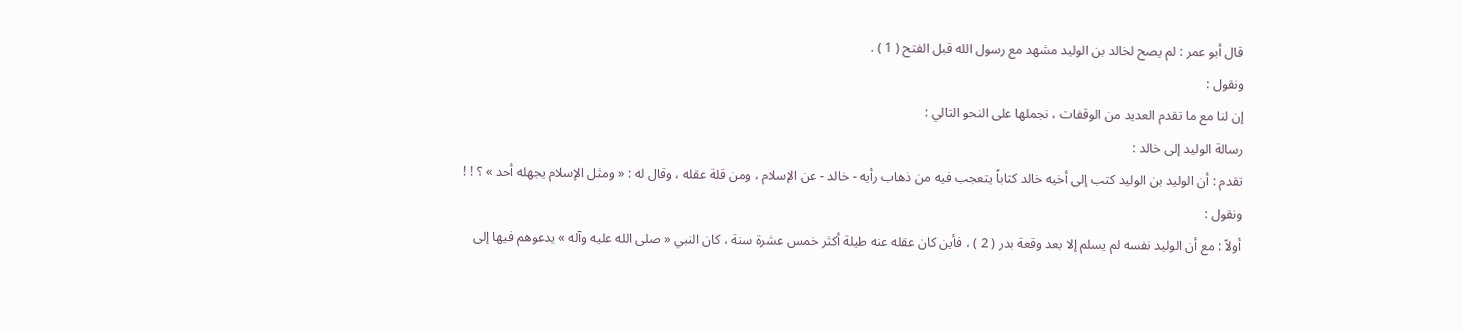قال أبو عمر : لم يصح لخالد بن الوليد مشهد مع رسول الله قبل الفتح ( 1 ) .
ونقول :
إن لنا مع ما تقدم العديد من الوقفات ، نجملها على النحو التالي :
رسالة الوليد إلى خالد :
تقدم : أن الوليد بن الوليد كتب إلى أخيه خالد كتاباً يتعجب فيه من ذهاب رأيه - خالد - عن الإسلام ، ومن قلة عقله ، وقال له : « ومثل الإسلام يجهله أحد » ؟ ! !
ونقول :
أولاً : مع أن الوليد نفسه لم يسلم إلا بعد وقعة بدر ( 2 ) ، فأين كان عقله عنه طيلة أكثر خمس عشرة سنة ، كان النبي « صلى الله عليه وآله » يدعوهم فيها إلى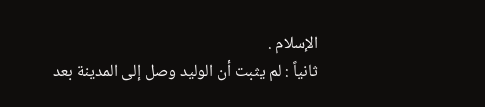الإسلام .
ثانياً : لم يثبت أن الوليد وصل إلى المدينة بعد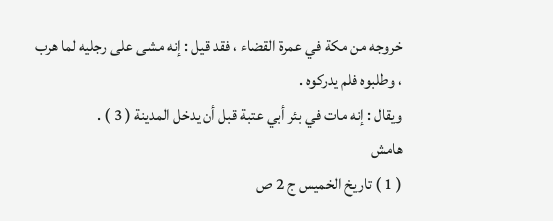خروجه من مكة في عمرة القضاء ، فقد قيل : إنه مشى على رجليه لما هرب ، وطلبوه فلم يدركوه .
ويقال : إنه مات في بئر أبي عتبة قبل أن يدخل المدينة ( 3 ) .
هامش
( 1 ) تاريخ الخميس ج 2 ص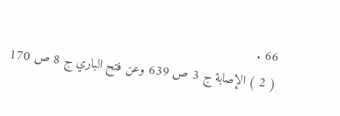66 .
( 2 ) الإصابة ج 3 ص 639 وعن فتح الباري ج 8 ص 170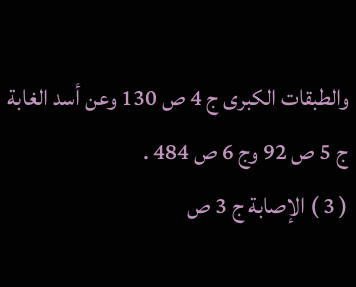والطبقات الكبرى ج 4 ص 130 وعن أسد الغابة ج 5 ص 92 وج 6 ص 484 .
( 3 ) الإصابة ج 3 ص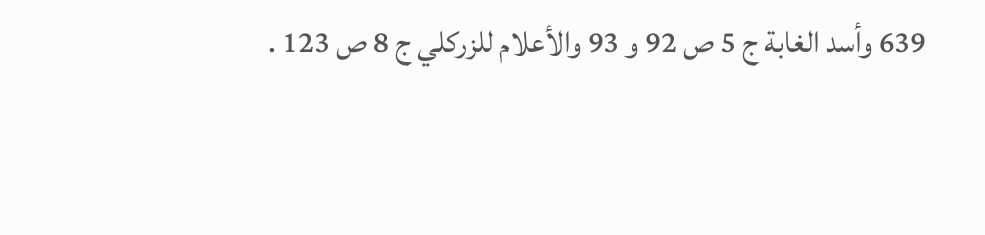639 وأسد الغابة ج 5 ص 92 و 93 والأعلام للزركلي ج 8 ص 123 .